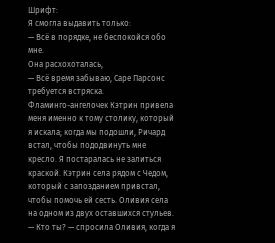Шрифт:
Я смогла выдавить только:
— Всё в порядке, не беспокойся обо мне.
Она расхохоталась,
— Всё время забываю, Саре Парсонс требуется встряска.
Фламинго-ангелочек Кэтрин привела меня именно к тому столику, который я искала; когда мы подошли, Ричард встал, чтобы пододвинуть мне кресло. Я постаралась не залиться краской. Кэтрин села рядом с Чедом, который с запозданием привстал, чтобы помочь ей сесть. Оливия села на одном из двух оставшихся стульев.
— Кто ты? — спросила Оливия, когда я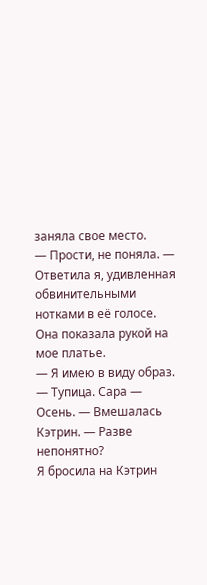заняла свое место.
— Прости, не поняла. — Ответила я, удивленная обвинительными нотками в её голосе.
Она показала рукой на мое платье.
— Я имею в виду образ.
— Тупица. Сара — Осень. — Вмешалась Кэтрин. — Разве непонятно?
Я бросила на Кэтрин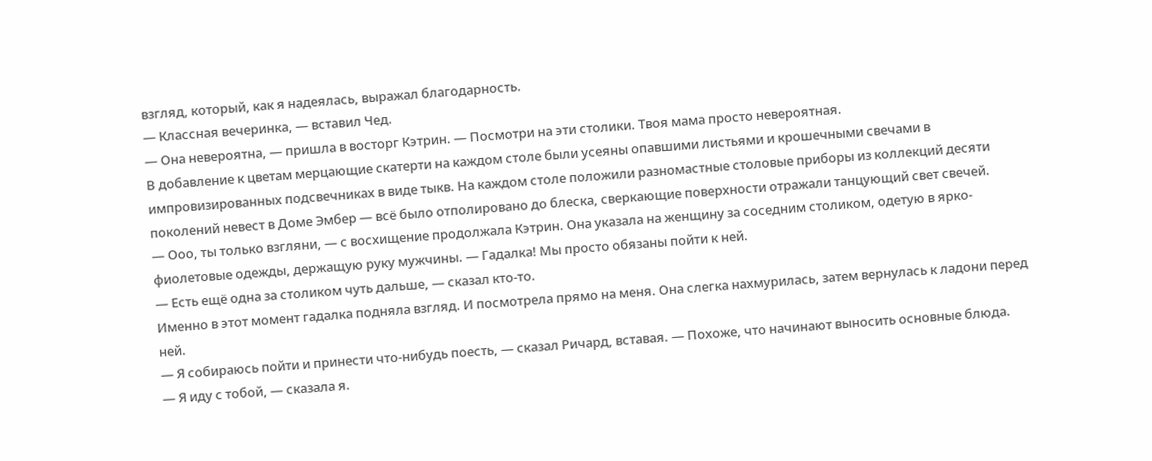взгляд, который, как я надеялась, выражал благодарность.
— Классная вечеринка, — вставил Чед.
— Она невероятна, — пришла в восторг Кэтрин. — Посмотри на эти столики. Твоя мама просто невероятная.
В добавление к цветам мерцающие скатерти на каждом столе были усеяны опавшими листьями и крошечными свечами в импровизированных подсвечниках в виде тыкв. На каждом столе положили разномастные столовые приборы из коллекций десяти поколений невест в Доме Эмбер — всё было отполировано до блеска, сверкающие поверхности отражали танцующий свет свечей.
— Ооо, ты только взгляни, — с восхищение продолжала Кэтрин. Она указала на женщину за соседним столиком, одетую в ярко-фиолетовые одежды, держащую руку мужчины. — Гадалка! Мы просто обязаны пойти к ней.
— Есть ещё одна за столиком чуть дальше, — сказал кто-то.
Именно в этот момент гадалка подняла взгляд. И посмотрела прямо на меня. Она слегка нахмурилась, затем вернулась к ладони перед ней.
— Я собираюсь пойти и принести что-нибудь поесть, — сказал Ричард, вставая. — Похоже, что начинают выносить основные блюда.
— Я иду с тобой, — сказала я.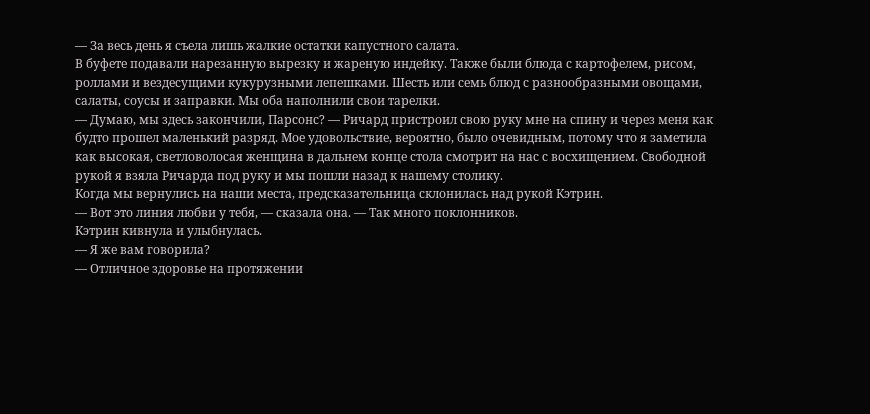— За весь день я съела лишь жалкие остатки капустного салата.
В буфете подавали нарезанную вырезку и жареную индейку. Также были блюда с картофелем, рисом, роллами и вездесущими кукурузными лепешками. Шесть или семь блюд с разнообразными овощами, салаты, соусы и заправки. Мы оба наполнили свои тарелки.
— Думаю, мы здесь закончили, Парсонс? — Ричард пристроил свою руку мне на спину и через меня как будто прошел маленький разряд. Мое удовольствие, вероятно, было очевидным, потому что я заметила как высокая, светловолосая женщина в дальнем конце стола смотрит на нас с восхищением. Свободной рукой я взяла Ричарда под руку и мы пошли назад к нашему столику.
Когда мы вернулись на наши места, предсказательница склонилась над рукой Кэтрин.
— Вот это линия любви у тебя, — сказала она. — Так много поклонников.
Кэтрин кивнула и улыбнулась.
— Я же вам говорила?
— Отличное здоровье на протяжении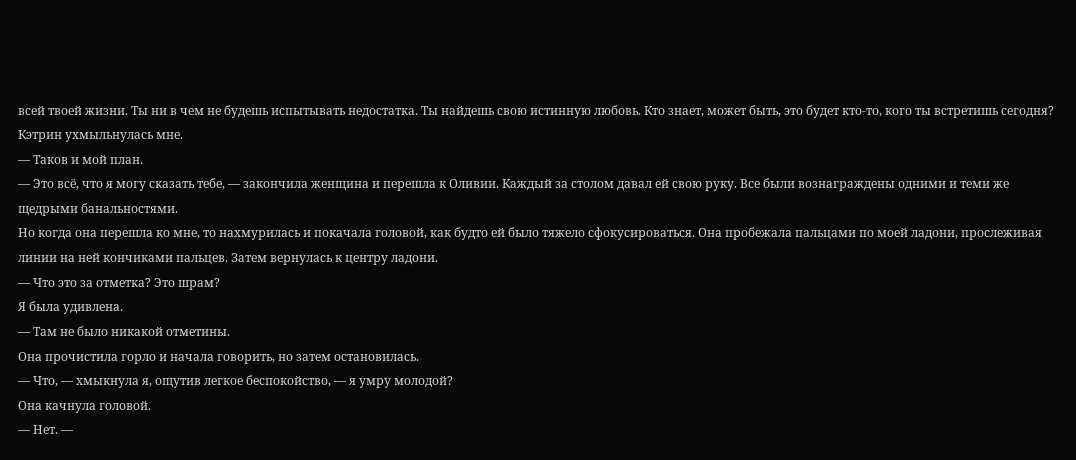всей твоей жизни. Ты ни в чем не будешь испытывать недостатка. Ты найдешь свою истинную любовь. Кто знает, может быть, это будет кто-то, кого ты встретишь сегодня?
Кэтрин ухмыльнулась мне.
— Таков и мой план.
— Это всё, что я могу сказать тебе, — закончила женщина и перешла к Оливии. Каждый за столом давал ей свою руку. Все были вознаграждены одними и теми же щедрыми банальностями.
Но когда она перешла ко мне, то нахмурилась и покачала головой, как будто ей было тяжело сфокусироваться. Она пробежала пальцами по моей ладони, прослеживая линии на ней кончиками пальцев. Затем вернулась к центру ладони.
— Что это за отметка? Это шрам?
Я была удивлена.
— Там не было никакой отметины.
Она прочистила горло и начала говорить, но затем остановилась.
— Что, — хмыкнула я, ощутив легкое беспокойство, — я умру молодой?
Она качнула головой.
— Нет. —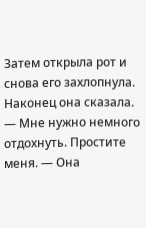Затем открыла рот и снова его захлопнула. Наконец она сказала. — Мне нужно немного отдохнуть. Простите меня. — Она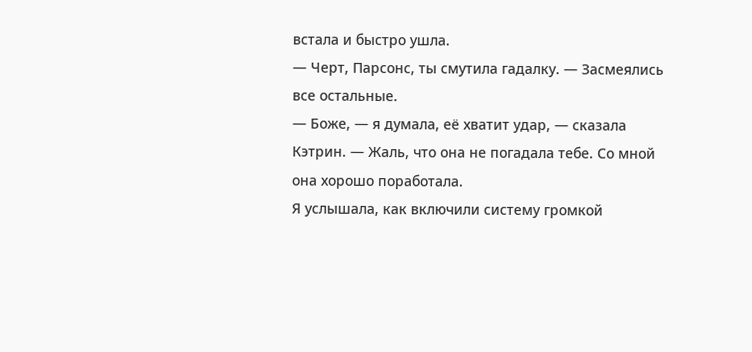встала и быстро ушла.
— Черт, Парсонс, ты смутила гадалку. — Засмеялись все остальные.
— Боже, — я думала, её хватит удар, — сказала Кэтрин. — Жаль, что она не погадала тебе. Со мной она хорошо поработала.
Я услышала, как включили систему громкой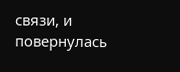связи, и повернулась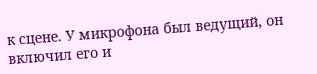к сцене. У микрофона был ведущий, он включил его и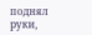поднял руки,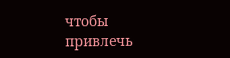чтобы привлечь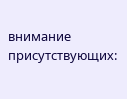внимание присутствующих: